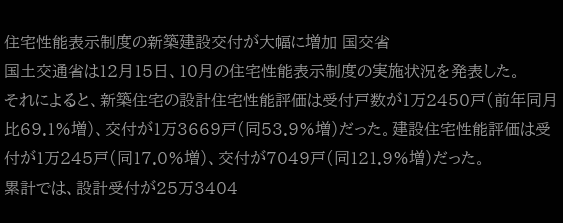住宅性能表示制度の新築建設交付が大幅に増加 国交省
国土交通省は12月15日、10月の住宅性能表示制度の実施状況を発表した。
それによると、新築住宅の設計住宅性能評価は受付戸数が1万2450戸(前年同月比69.1%増)、交付が1万3669戸(同53.9%増)だった。建設住宅性能評価は受付が1万245戸(同17.0%増)、交付が7049戸(同121.9%増)だった。
累計では、設計受付が25万3404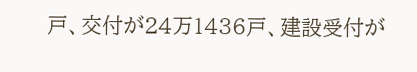戸、交付が24万1436戸、建設受付が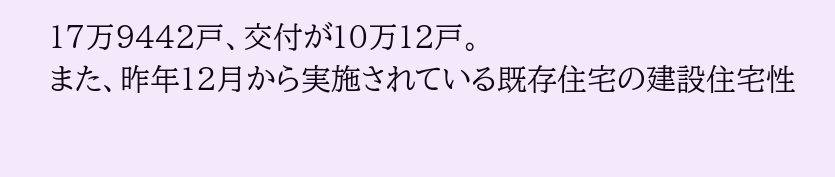17万9442戸、交付が10万12戸。
また、昨年12月から実施されている既存住宅の建設住宅性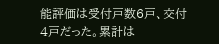能評価は受付戸数6戸、交付4戸だった。累計は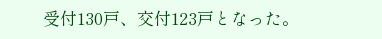受付130戸、交付123戸となった。